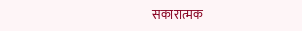सकारात्मक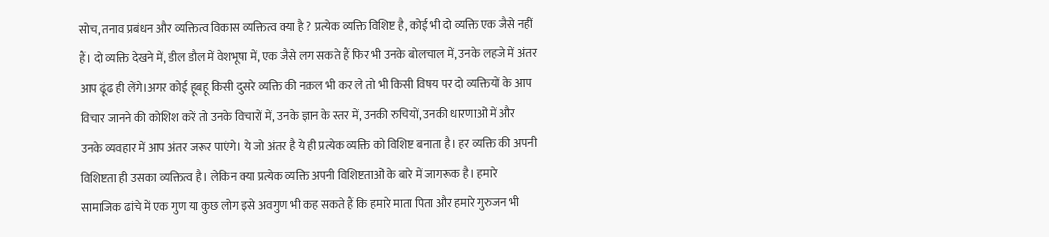सोच, तनाव प्रबंधन और व्यक्तित्व विकास व्यक्तित्व क्या है ? प्रत्येक व्यक्ति विशिष्ट है, कोई भी दो व्यक्ति एक जैसे नहीं हैं। दो व्यक्ति देखने में, डील डौल में वेशभूषा में, एक जैसे लग सकते हैं फिर भी उनके बोलचाल में, उनके लहजे में अंतर आप ढूंढ ही लेंगे।अगर कोई हूबहू किसी दुसरे व्यक्ति की नक़ल भी कर ले तो भी किसी विषय पर दो व्यक्तियों के आप विचार जानने की कोशिश करें तो उनके विचारों में, उनके ज्ञान के स्तर में, उनकी रुचियों, उनकी धारणाओं में और उनके व्यवहार में आप अंतर जरूर पाएंगे। ये जो अंतर है ये ही प्रत्येक व्यक्ति को विशिष्ट बनाता है। हर व्यक्ति की अपनी विशिष्टता ही उसका व्यक्तित्व है। लेकिन क्या प्रत्येक व्यक्ति अपनी विशिष्टताओं के बारे में जागरूक है। हमारे सामाजिक ढांचे में एक गुण या कुछ लोग इसे अवगुण भी कह सकते हैं कि हमारे माता पिता और हमारे गुरुजन भी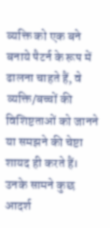व्यक्ति को एक बने बनाये पैटर्न के रूप में ढालना चाहते हैं, वे व्यक्ति/बच्चों की विशिष्टताओं को जानने या समझने की चेष्टा शायद ही करते हैं। उनके सामने कुछ आदर्श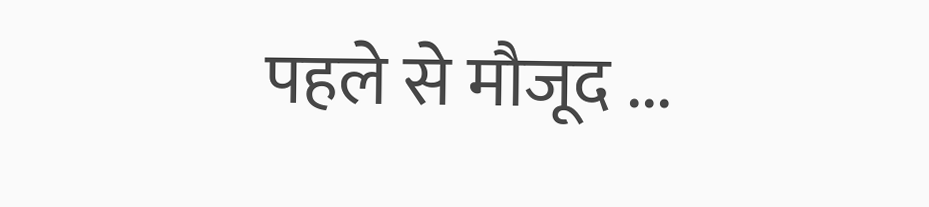पहले से मौजूद ...